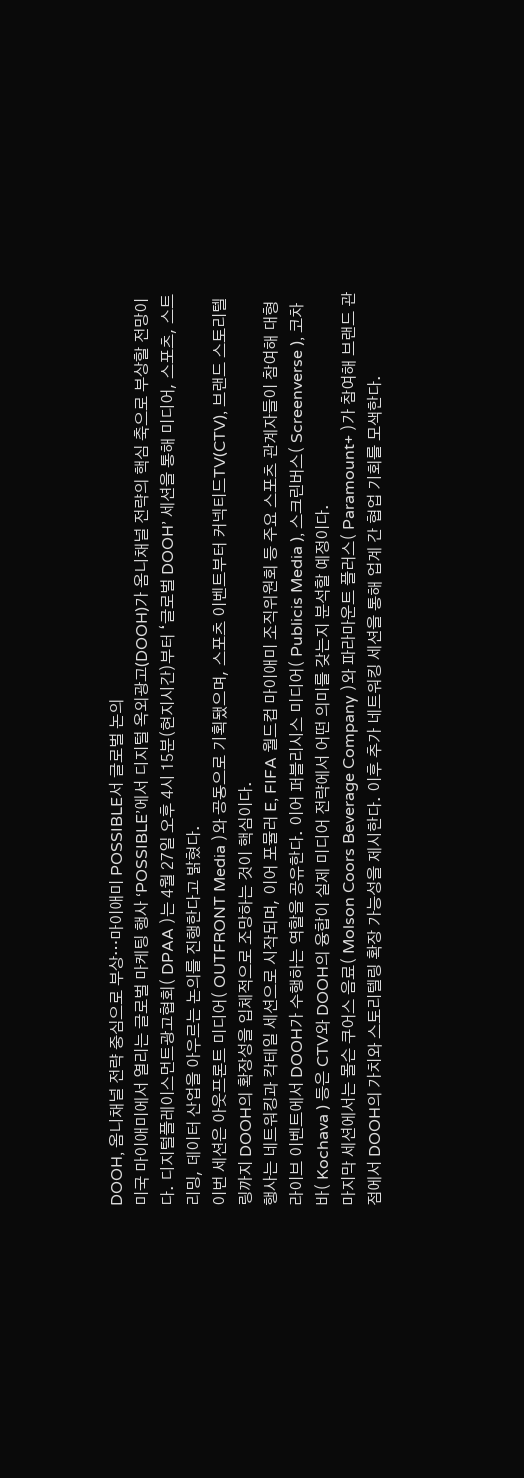DOOH, 옴니채널 전략 중심으로 부상…마이애미 POSSIBLE서 글로벌 논의
미국 마이애미에서 열리는 글로벌 마케팅 행사 ‘POSSIBLE’에서 디지털 옥외광고(DOOH)가 옴니채널 전략의 핵심 축으로 부상할 전망이다. 디지털플레이스먼트광고협회( DPAA )는 4월 27일 오후 4시 15분(현지시간)부터 ‘글로벌 DOOH’ 세션을 통해 미디어, 스포츠, 스트리밍, 데이터 산업을 아우르는 논의를 진행한다고 밝혔다.
이번 세션은 아웃프론트 미디어( OUTFRONT Media )와 공동으로 기획됐으며, 스포츠 이벤트부터 커넥티드TV(CTV), 브랜드 스토리텔링까지 DOOH의 확장성을 입체적으로 조망하는 것이 핵심이다.
행사는 네트워킹과 칵테일 세션으로 시작되며, 이어 포뮬러 E, FIFA 월드컵 마이애미 조직위원회 등 주요 스포츠 관계자들이 참여해 대형 라이브 이벤트에서 DOOH가 수행하는 역할을 공유한다. 이어 퍼블리시스 미디어( Publicis Media ), 스크린버스( Screenverse ), 코차바( Kochava ) 등은 CTV와 DOOH의 융합이 실제 미디어 전략에서 어떤 의미를 갖는지 분석할 예정이다.
마지막 세션에서는 몰슨 쿠어스 음료( Molson Coors Beverage Company )와 파라마운트 플러스( Paramount+ )가 참여해 브랜드 관점에서 DOOH의 가치와 스토리텔링 확장 가능성을 제시한다. 이후 추가 네트워킹 세션을 통해 업계 간 협업 기회를 모색한다.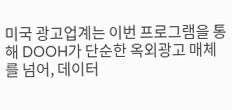미국 광고업계는 이번 프로그램을 통해 DOOH가 단순한 옥외광고 매체를 넘어, 데이터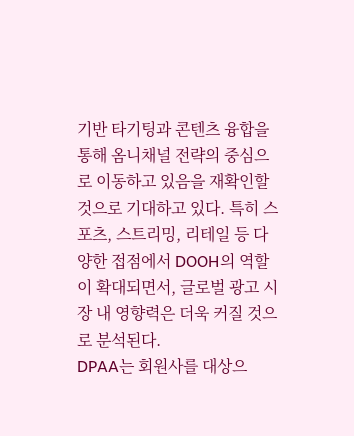기반 타기팅과 콘텐츠 융합을 통해 옴니채널 전략의 중심으로 이동하고 있음을 재확인할 것으로 기대하고 있다. 특히 스포츠, 스트리밍, 리테일 등 다양한 접점에서 DOOH의 역할이 확대되면서, 글로벌 광고 시장 내 영향력은 더욱 커질 것으로 분석된다.
DPAA는 회원사를 대상으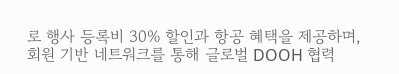로 행사 등록비 30% 할인과 항공 혜택을 제공하며, 회원 기반 네트워크를 통해 글로벌 DOOH 협력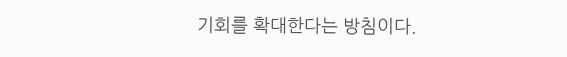기회를 확대한다는 방침이다.